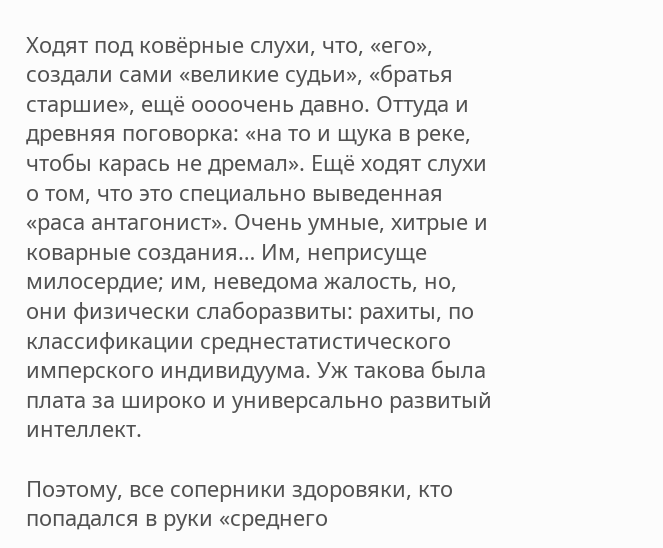Ходят под ковёрные слухи, что, «его», создали сами «великие судьи», «братья старшие», ещё оооочень давно. Оттуда и древняя поговорка: «на то и щука в реке, чтобы карась не дремал». Ещё ходят слухи о том, что это специально выведенная «раса антагонист». Очень умные, хитрые и коварные создания… Им, неприсуще милосердие; им, неведома жалость, но, они физически слаборазвиты: рахиты, по классификации среднестатистического имперского индивидуума. Уж такова была плата за широко и универсально развитый интеллект.

Поэтому, все соперники здоровяки, кто попадался в руки «среднего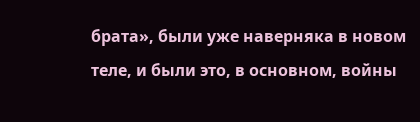брата», были уже наверняка в новом теле, и были это, в основном, войны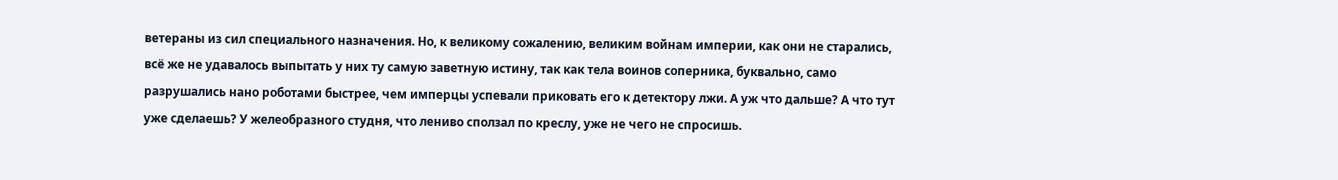ветераны из сил специального назначения. Но, к великому сожалению, великим войнам империи, как они не старались, всё же не удавалось выпытать у них ту самую заветную истину, так как тела воинов соперника, буквально, само разрушались нано роботами быстрее, чем имперцы успевали приковать его к детектору лжи. А уж что дальше? А что тут уже сделаешь? У желеобразного студня, что лениво сползал по креслу, уже не чего не спросишь.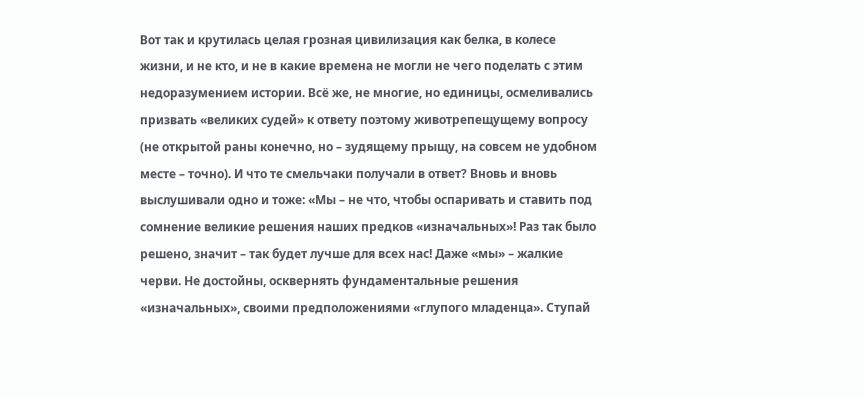Вот так и крутилась целая грозная цивилизация как белка, в колесе жизни, и не кто, и не в какие времена не могли не чего поделать с этим недоразумением истории. Всё же, не многие, но единицы, осмеливались призвать «великих судей» к ответу поэтому животрепещущему вопросу (не открытой раны конечно, но – зудящему прыщу, на совсем не удобном месте – точно). И что те смельчаки получали в ответ? Вновь и вновь выслушивали одно и тоже: «Мы – не что, чтобы оспаривать и ставить под сомнение великие решения наших предков «изначальных»! Раз так было решено, значит – так будет лучше для всех нас! Даже «мы» – жалкие черви. Не достойны, осквернять фундаментальные решения «изначальных», своими предположениями «глупого младенца». Ступай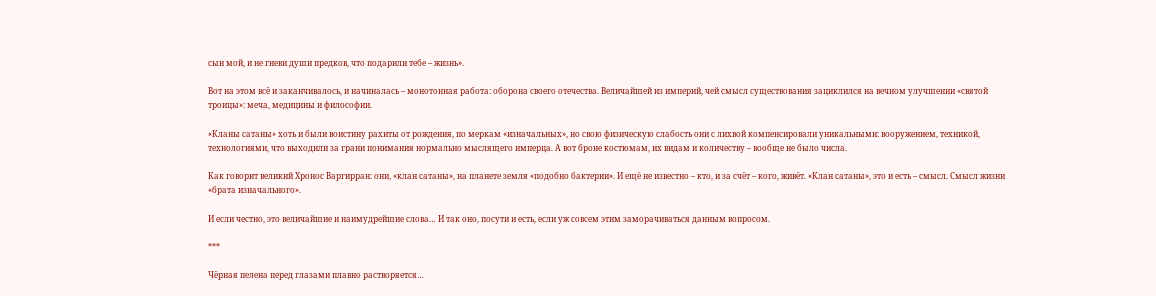сын мой, и не гневи души предков, что подарили тебе – жизнь».

Вот на этом всё и заканчивалось, и начиналась – монотонная работа: оборона своего отечества. Величайшей из империй, чей смысл существования зациклился на вечном улучшении «святой троицы»: меча, медицины и философии.

«Кланы сатаны» хоть и были воистину рахиты от рождения, по меркам «изначальных», но свою физическую слабость они с лихвой компенсировали уникальными: вооружением, техникой, технологиями, что выходили за грани понимания нормально мыслящего имперца. А вот броне костюмам, их видам и количеству – вообще не было числа.

Как говорит великий Хронос Варгирран: они, «клан сатаны», на планете земля «подобно бактерии». И ещё не известно – кто, и за счёт – кого, живёт. «Клан сатаны», это и есть – смысл. Смысл жизни «брата изначального».

И если честно, это величайшие и наимудрейшие слова… И так оно, посути и есть, если уж совсем этим заморачиваться данным вопросом.

***

Чёрная пелена перед глазами плавно растворяется…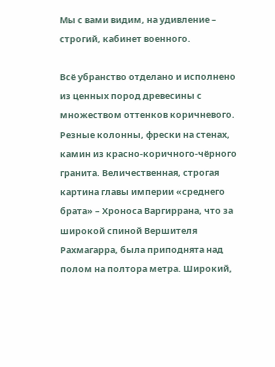Мы с вами видим, на удивление – строгий, кабинет военного.

Всё убранство отделано и исполнено из ценных пород древесины с множеством оттенков коричневого. Резные колонны, фрески на стенах, камин из красно-коричного-чёрного гранита. Величественная, строгая картина главы империи «среднего брата» – Хроноса Варгиррана, что за широкой спиной Вершителя Рахмагарра, была приподнята над полом на полтора метра. Широкий,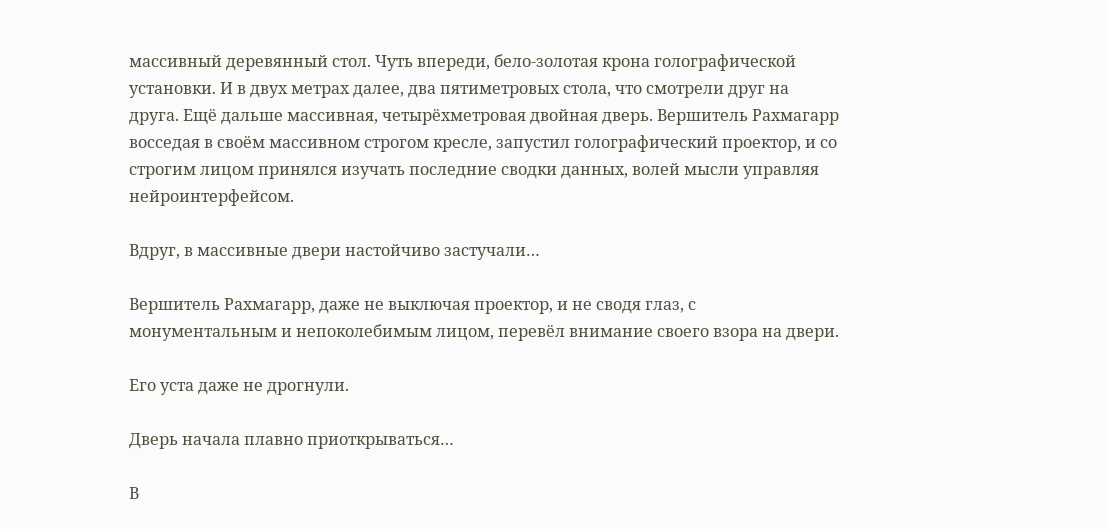массивный деревянный стол. Чуть впереди, бело-золотая крона голографической установки. И в двух метрах далее, два пятиметровых стола, что смотрели друг на друга. Ещё дальше массивная, четырёхметровая двойная дверь. Вершитель Рахмагарр восседая в своём массивном строгом кресле, запустил голографический проектор, и со строгим лицом принялся изучать последние сводки данных, волей мысли управляя нейроинтерфейсом.

Вдруг, в массивные двери настойчиво застучали…

Вершитель Рахмагарр, даже не выключая проектор, и не сводя глаз, с монументальным и непоколебимым лицом, перевёл внимание своего взора на двери.

Его уста даже не дрогнули.

Дверь начала плавно приоткрываться…

В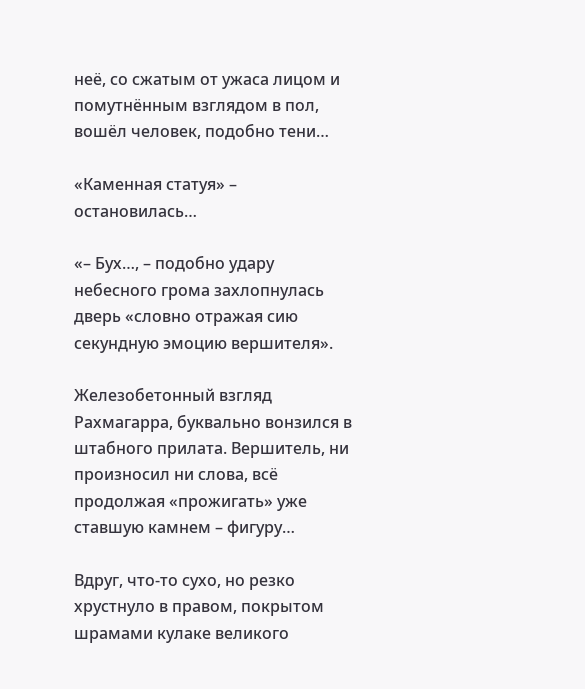неё, со сжатым от ужаса лицом и помутнённым взглядом в пол, вошёл человек, подобно тени…

«Каменная статуя» – остановилась…

«– Бух…, – подобно удару небесного грома захлопнулась дверь «словно отражая сию секундную эмоцию вершителя».

Железобетонный взгляд Рахмагарра, буквально вонзился в штабного прилата. Вершитель, ни произносил ни слова, всё продолжая «прожигать» уже ставшую камнем – фигуру…

Вдруг, что-то сухо, но резко хрустнуло в правом, покрытом шрамами кулаке великого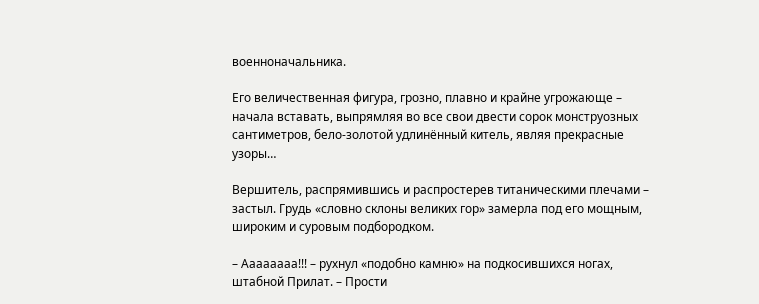военноначальника.

Его величественная фигура, грозно, плавно и крайне угрожающе – начала вставать, выпрямляя во все свои двести сорок монструозных сантиметров, бело-золотой удлинённый китель, являя прекрасные узоры…

Вершитель, распрямившись и распростерев титаническими плечами – застыл. Грудь «словно склоны великих гор» замерла под его мощным, широким и суровым подбородком.

– Аааааааа!!! – рухнул «подобно камню» на подкосившихся ногах, штабной Прилат. – Прости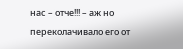нас – отче!!! – аж но переколачивало его от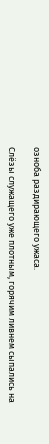озноба раздирающего ужаса.

Слёзы служащего уже плотным, горячим ливнем сыпались на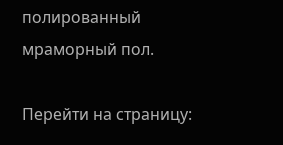полированный мраморный пол.

Перейти на страницу: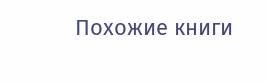Похожие книги